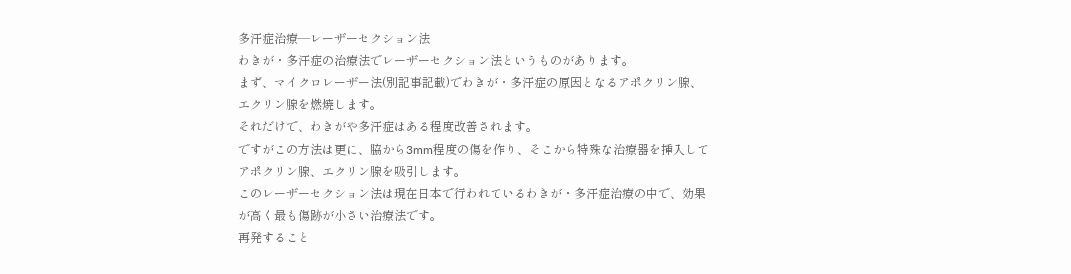多汗症治療―レーザーセクション法
わきが・多汗症の治療法でレーザーセクション法というものがあります。
まず、マイクロレーザー法(別記事記載)でわきが・多汗症の原因となるアポクリン腺、エクリン腺を燃焼します。
それだけで、わきがや多汗症はある程度改善されます。
ですがこの方法は更に、脇から3mm程度の傷を作り、そこから特殊な治療器を挿入してアポクリン腺、エクリン腺を吸引します。
このレーザーセクション法は現在日本で行われているわきが・多汗症治療の中で、効果が高く最も傷跡が小さい治療法です。
再発すること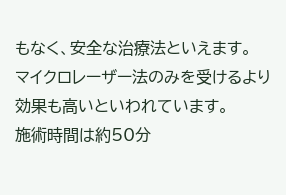もなく、安全な治療法といえます。
マイクロレーザー法のみを受けるより効果も高いといわれています。
施術時間は約50分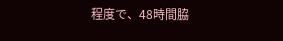程度で、48時間脇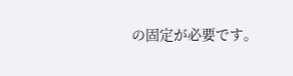の固定が必要です。